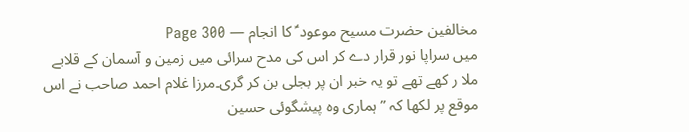مخالفین حضرت مسیح موعود ؑ کا انجام — Page 300
میں سراپا نور قرار دے کر اس کی مدح سرائی میں زمین و آسمان کے قلابے ملا ر کھے تھے تو یہ خبر ان پر بجلی بن کر گری۔مرزا غلام احمد صاحب نے اس موقع پر لکھا کہ ”ہماری وہ پیشگوئی حسین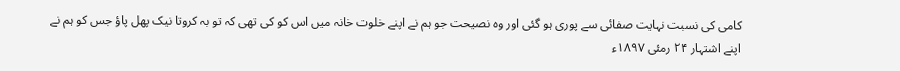کامی کی نسبت نہایت صفائی سے پوری ہو گئی اور وہ نصیحت جو ہم نے اپنے خلوت خانہ میں اس کو کی تھی کہ تو بہ کروتا نیک پھل پاؤ جس کو ہم نے اپنے اشتہار ۲۴ رمئی ۱۸۹۷ء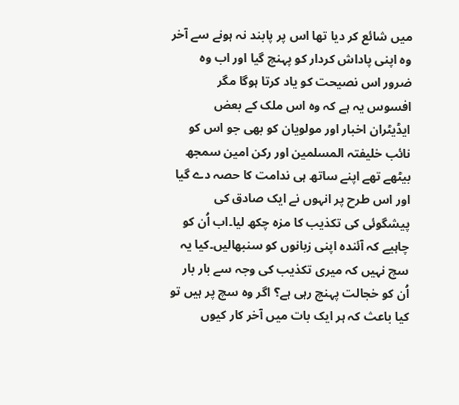میں شائع کر دیا تھا اس پر پابند نہ ہونے سے آخر وہ اپنی پاداش کردار کو پہنچ گیا اور اب وہ ضرور اس نصیحت کو یاد کرتا ہوگا مگر افسوس یہ ہے کہ وہ اس ملک کے بعض ایڈیٹران اخبار اور مولویان کو بھی جو اس کو نائب خلیفتہ المسلمین اور رکن امین سمجھ بیٹھے تھے اپنے ساتھ ہی ندامت کا حصہ دے گیا اور اس طرح پر انہوں نے ایک صادق کی پیشگوئی کی تکذیب کا مزہ چکھ لیا۔اب اُن کو چاہیے کہ آئندہ اپنی زبانوں کو سنبھالیں۔کیا یہ سچ نہیں کہ میری تکذیب کی وجہ سے بار بار اُن کو خجالت پہنچ رہی ہے؟ اگر وہ سچ پر ہیں تو کیا باعث کہ ہر ایک بات میں آخر کار کیوں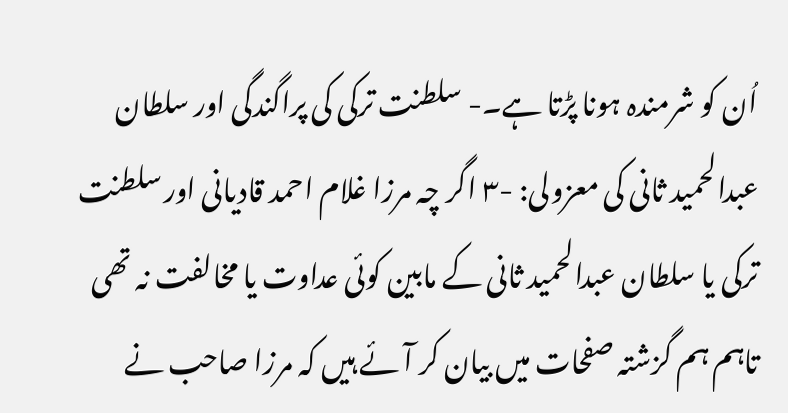اُن کو شرمندہ ہونا پڑتا ہے۔- سلطنت ترکی کی پراگندگی اور سلطان عبدالحمید ثانی کی معزولی: -٣ اگر چہ مرزا غلام احمد قادیانی اور سلطنت ترکی یا سلطان عبدالحمید ثانی کے مابین کوئی عداوت یا مخالفت نہ تھی تاہم ہم گزشتہ صفحات میں بیان کر آئے ہیں کہ مرزا صاحب نے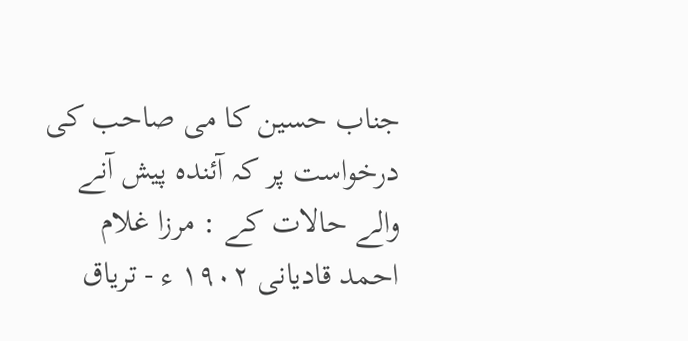جناب حسین کا می صاحب کی درخواست پر کہ آئندہ پیش آنے والے حالات کے : مرزا غلام احمد قادیانی ۱۹۰۲ ء - تریاق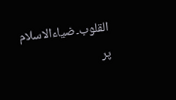القلوب۔ضیاءالاسلام پر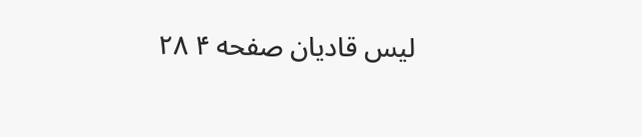لیس قادیان صفحه ۴ ۲۸